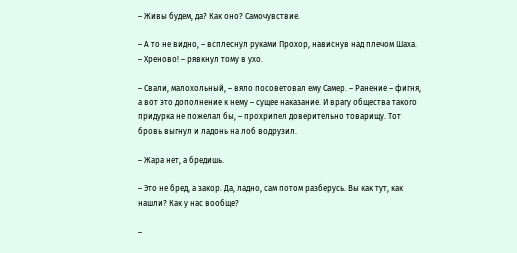– Живы будем, да? Как оно? Самочувствие.

– А то не видно, – всплеснул руками Прохор, нависнув над плечом Шаха. – Хреново! – рявкнул тому в ухо.

– Свали, малохольный, – вяло посоветовал ему Самер. – Ранение – фигня, а вот это дополнение к нему – сущее наказание. И врагу общества такого придурка не пожелал бы, – прохрипел доверительно товарищу. Тот бровь выгнул и ладонь на лоб водрузил.

– Жара нет, а бредишь.

– Это не бред, а закор. Да, ладно, сам потом разберусь. Вы как тут, как нашли? Как у нас вообще?

–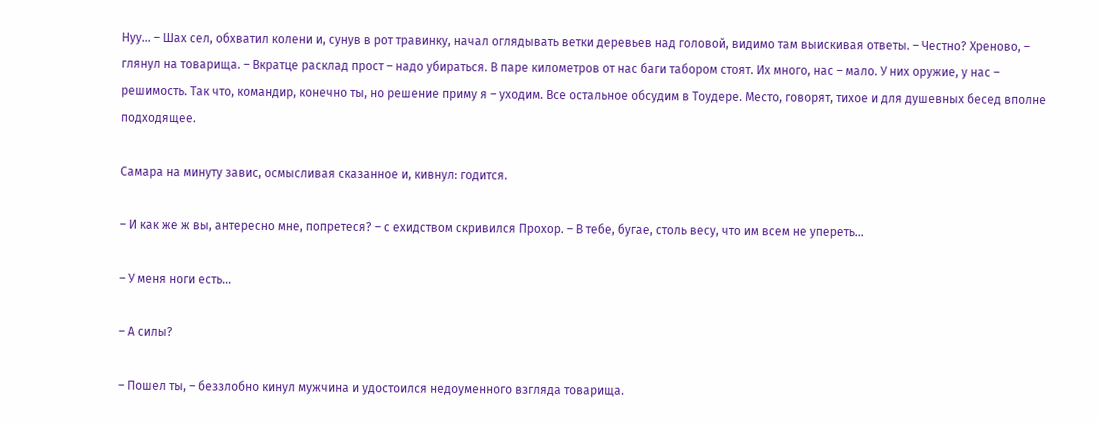Нуу… – Шах сел, обхватил колени и, сунув в рот травинку, начал оглядывать ветки деревьев над головой, видимо там выискивая ответы. – Честно? Хреново, – глянул на товарища. – Вкратце расклад прост – надо убираться. В паре километров от нас баги табором стоят. Их много, нас – мало. У них оружие, у нас – решимость. Так что, командир, конечно ты, но решение приму я – уходим. Все остальное обсудим в Тоудере. Место, говорят, тихое и для душевных бесед вполне подходящее.

Самара на минуту завис, осмысливая сказанное и, кивнул: годится.

– И как же ж вы, антересно мне, попретеся? – с ехидством скривился Прохор. – В тебе, бугае, столь весу, что им всем не упереть…

– У меня ноги есть…

– А силы?

– Пошел ты, – беззлобно кинул мужчина и удостоился недоуменного взгляда товарища.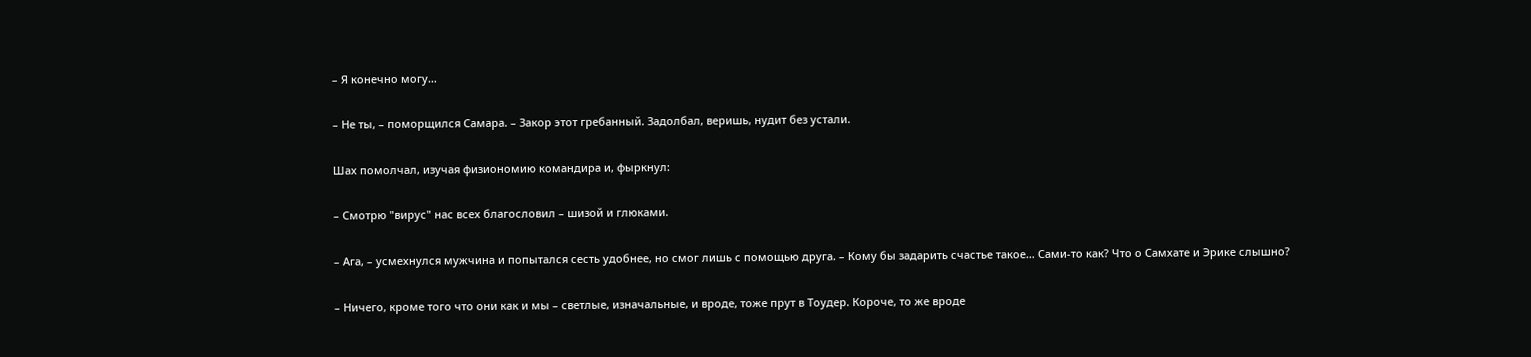– Я конечно могу…

– Не ты, – поморщился Самара. – Закор этот гребанный. Задолбал, веришь, нудит без устали.

Шах помолчал, изучая физиономию командира и, фыркнул:

– Смотрю "вирус" нас всех благословил – шизой и глюками.

– Ага, – усмехнулся мужчина и попытался сесть удобнее, но смог лишь с помощью друга. – Кому бы задарить счастье такое… Сами-то как? Что о Самхате и Эрике слышно?

– Ничего, кроме того что они как и мы – светлые, изначальные, и вроде, тоже прут в Тоудер. Короче, то же вроде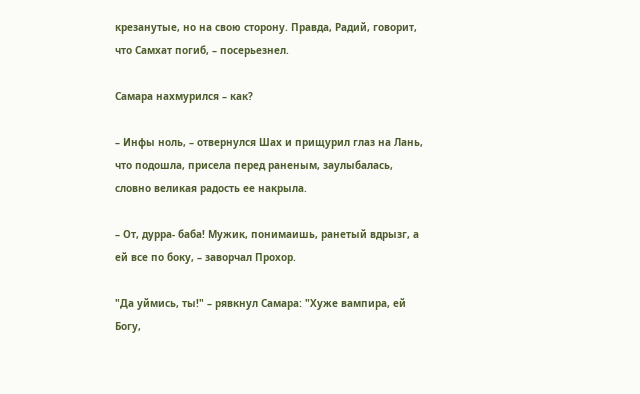крезанутые, но на свою сторону. Правда, Радий, говорит, что Самхат погиб, – посерьезнел.

Самара нахмурился – как?

– Инфы ноль, – отвернулся Шах и прищурил глаз на Лань, что подошла, присела перед раненым, заулыбалась, словно великая радость ее накрыла.

– От, дурра- баба! Мужик, понимаишь, ранетый вдрызг, а ей все по боку, – заворчал Прохор.

"Да уймись, ты!" – рявкнул Самара: "Хуже вампира, ей Богу,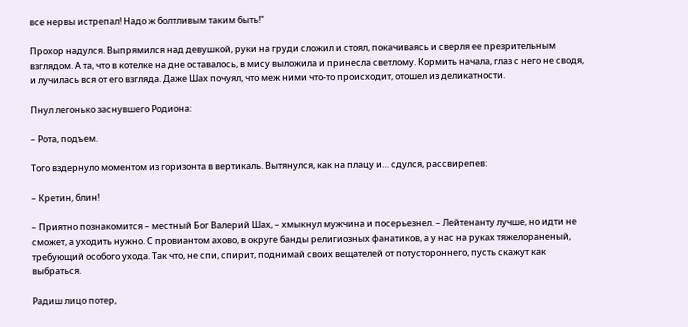все нервы истрепал! Надо ж болтливым таким быть!"

Прохор надулся. Выпрямился над девушкой, руки на груди сложил и стоял, покачиваясь и сверля ее презрительным взглядом. А та, что в котелке на дне оставалось, в мису выложила и принесла светлому. Кормить начала, глаз с него не сводя, и лучилась вся от его взгляда. Даже Шах почуял, что меж ними что-то происходит, отошел из деликатности.

Пнул легонько заснувшего Родиона:

– Рота, подъем.

Того вздернуло моментом из горизонта в вертикаль. Вытянулся, как на плацу и… сдулся, рассвирепев:

– Кретин, блин!

– Приятно познакомится – местный Бог Валерий Шах, – хмыкнул мужчина и посерьезнел. – Лейтенанту лучше, но идти не сможет, а уходить нужно. С провиантом ахово, в округе банды религиозных фанатиков, а у нас на руках тяжелораненый, требующий особого ухода. Так что, не спи, спирит, поднимай своих вещателей от потустороннего, пусть скажут как выбраться.

Радиш лицо потер,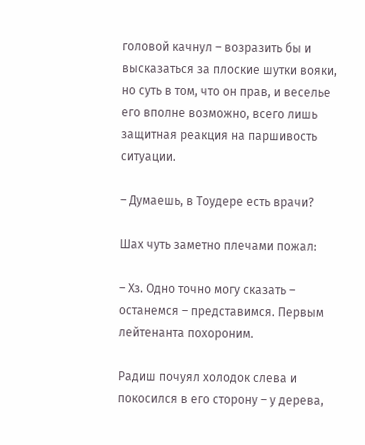головой качнул – возразить бы и высказаться за плоские шутки вояки, но суть в том, что он прав, и веселье его вполне возможно, всего лишь защитная реакция на паршивость ситуации.

– Думаешь, в Тоудере есть врачи?

Шах чуть заметно плечами пожал:

– Хз. Одно точно могу сказать – останемся – представимся. Первым лейтенанта похороним.

Радиш почуял холодок слева и покосился в его сторону – у дерева,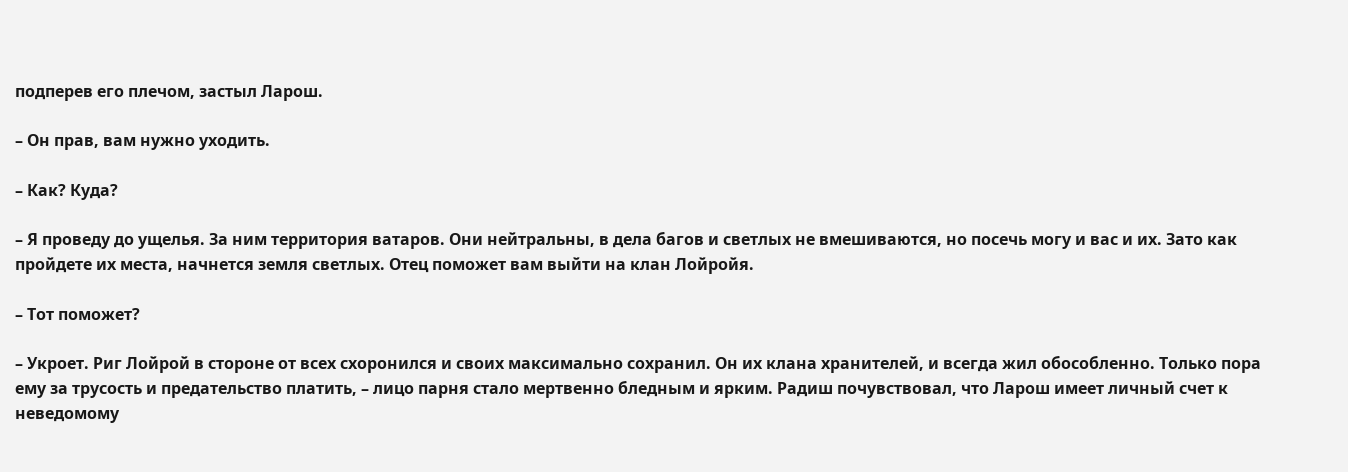подперев его плечом, застыл Ларош.

– Он прав, вам нужно уходить.

– Как? Куда?

– Я проведу до ущелья. За ним территория ватаров. Они нейтральны, в дела багов и светлых не вмешиваются, но посечь могу и вас и их. Зато как пройдете их места, начнется земля светлых. Отец поможет вам выйти на клан Лойройя.

– Тот поможет?

– Укроет. Риг Лойрой в стороне от всех схоронился и своих максимально сохранил. Он их клана хранителей, и всегда жил обособленно. Только пора ему за трусость и предательство платить, – лицо парня стало мертвенно бледным и ярким. Радиш почувствовал, что Ларош имеет личный счет к неведомому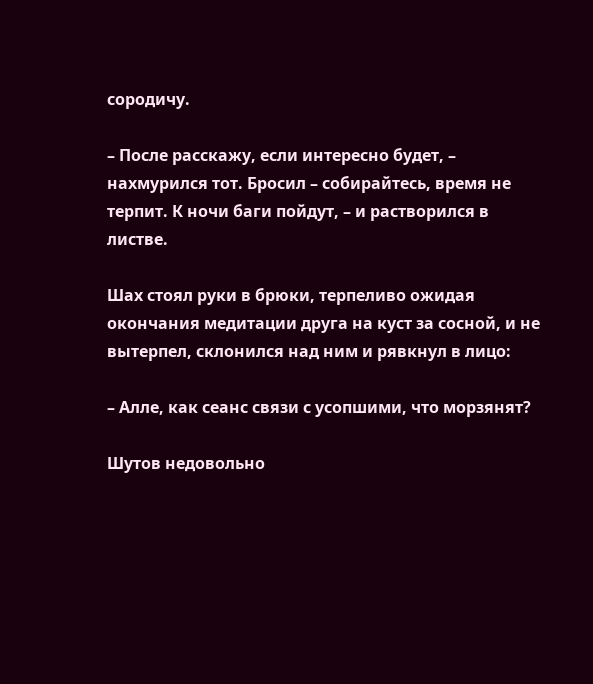сородичу.

– После расскажу, если интересно будет, – нахмурился тот. Бросил – собирайтесь, время не терпит. К ночи баги пойдут, – и растворился в листве.

Шах стоял руки в брюки, терпеливо ожидая окончания медитации друга на куст за сосной, и не вытерпел, склонился над ним и рявкнул в лицо:

– Алле, как сеанс связи с усопшими, что морзянят?

Шутов недовольно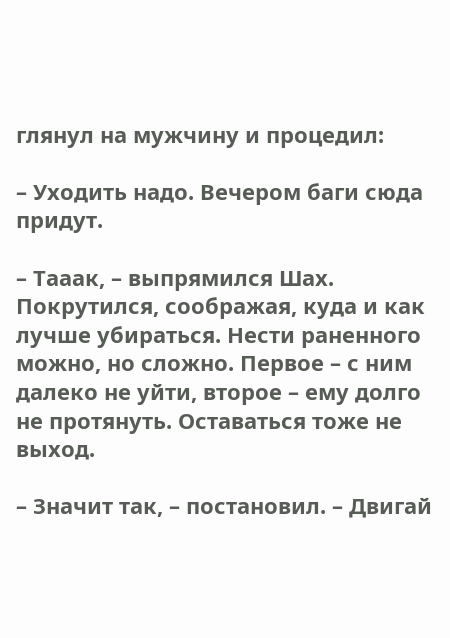глянул на мужчину и процедил:

– Уходить надо. Вечером баги сюда придут.

– Тааак, – выпрямился Шах. Покрутился, соображая, куда и как лучше убираться. Нести раненного можно, но сложно. Первое – с ним далеко не уйти, второе – ему долго не протянуть. Оставаться тоже не выход.

– Значит так, – постановил. – Двигай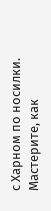с Харном по носилки. Мастерите, как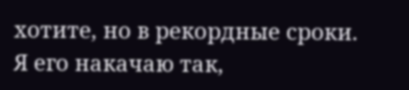хотите, но в рекордные сроки. Я его накачаю так,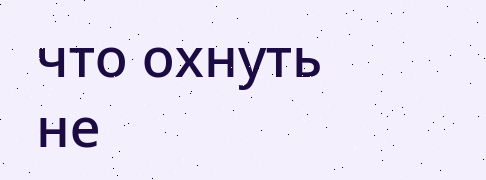что охнуть не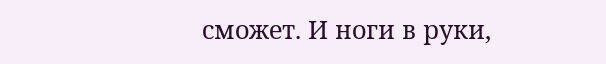сможет. И ноги в руки,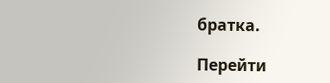братка.

Перейти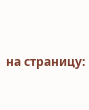на страницу: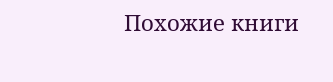Похожие книги